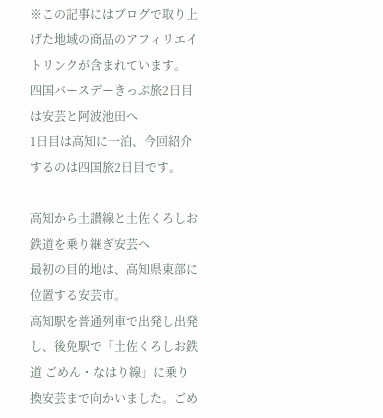※この記事にはブログで取り上げた地域の商品のアフィリエイトリンクが含まれています。
四国バースデーきっぷ旅2日目は安芸と阿波池田へ
1日目は高知に一泊、今回紹介するのは四国旅2日目です。

高知から土讃線と土佐くろしお鉄道を乗り継ぎ安芸へ
最初の目的地は、高知県東部に位置する安芸市。
高知駅を普通列車で出発し出発し、後免駅で「土佐くろしお鉄道 ごめん・なはり線」に乗り換安芸まで向かいました。ごめ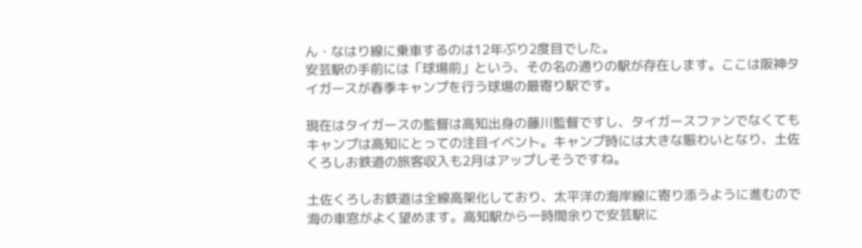ん・なはり線に乗車するのは12年ぶり2度目でした。
安芸駅の手前には「球場前」という、その名の通りの駅が存在します。ここは阪神タイガースが春季キャンプを行う球場の最寄り駅です。

現在はタイガースの監督は高知出身の藤川監督ですし、タイガースファンでなくてもキャンプは高知にとっての注目イベント。キャンプ時には大きな賑わいとなり、土佐くろしお鉄道の旅客収入も2月はアップしそうですね。

土佐くろしお鉄道は全線高架化しており、太平洋の海岸線に寄り添うように進むので海の車窓がよく望めます。高知駅から一時間余りで安芸駅に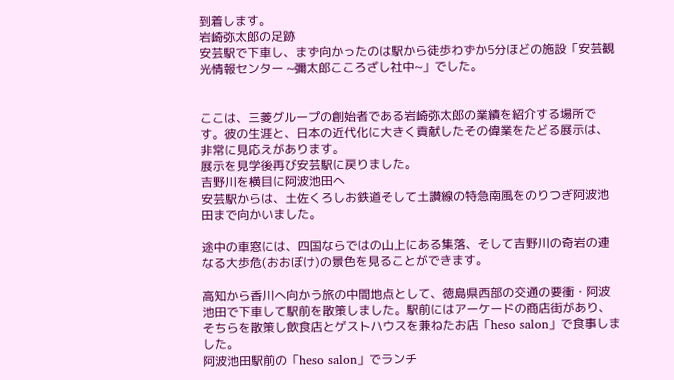到着します。
岩崎弥太郎の足跡
安芸駅で下車し、まず向かったのは駅から徒歩わずか5分ほどの施設「安芸観光情報センター ~彌太郎こころざし社中~」でした。


ここは、三菱グループの創始者である岩崎弥太郎の業績を紹介する場所です。彼の生涯と、日本の近代化に大きく貢献したその偉業をたどる展示は、非常に見応えがあります。
展示を見学後再び安芸駅に戻りました。
吉野川を横目に阿波池田へ
安芸駅からは、土佐くろしお鉄道そして土讃線の特急南風をのりつぎ阿波池田まで向かいました。

途中の車窓には、四国ならではの山上にある集落、そして吉野川の奇岩の連なる大歩危(おおぼけ)の景色を見ることができます。

高知から香川へ向かう旅の中間地点として、徳島県西部の交通の要衝・阿波池田で下車して駅前を散策しました。駅前にはアーケードの商店街があり、そちらを散策し飲食店とゲストハウスを兼ねたお店「heso salon」で食事しました。
阿波池田駅前の「heso salon」でランチ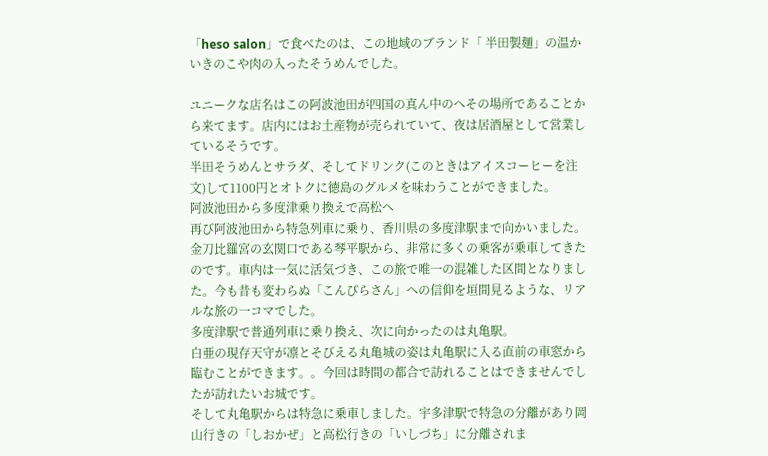「heso salon」で食べたのは、この地域のブランド「 半田製麺」の温かいきのこや肉の入ったそうめんでした。

ユニークな店名はこの阿波池田が四国の真ん中のへその場所であることから来てます。店内にはお土産物が売られていて、夜は居酒屋として営業しているそうです。
半田そうめんとサラダ、そしてドリンク(このときはアイスコーヒーを注文)して1100円とオトクに徳島のグルメを味わうことができました。
阿波池田から多度津乗り換えで高松へ
再び阿波池田から特急列車に乗り、香川県の多度津駅まで向かいました。
金刀比羅宮の玄関口である琴平駅から、非常に多くの乗客が乗車してきたのです。車内は一気に活気づき、この旅で唯一の混雑した区間となりました。今も昔も変わらぬ「こんぴらさん」への信仰を垣間見るような、リアルな旅の一コマでした。
多度津駅で普通列車に乗り換え、次に向かったのは丸亀駅。
白亜の現存天守が凛とそびえる丸亀城の姿は丸亀駅に入る直前の車窓から臨むことができます。。今回は時間の都合で訪れることはできませんでしたが訪れたいお城です。
そして丸亀駅からは特急に乗車しました。宇多津駅で特急の分離があり岡山行きの「しおかぜ」と高松行きの「いしづち」に分離されま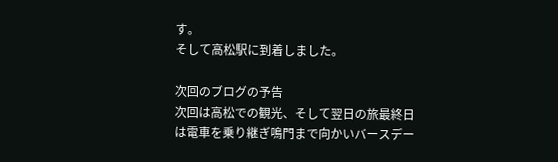す。
そして高松駅に到着しました。

次回のブログの予告
次回は高松での観光、そして翌日の旅最終日は電車を乗り継ぎ鳴門まで向かいバースデー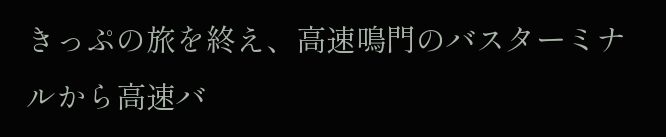きっぷの旅を終え、高速鳴門のバスターミナルから高速バ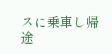スに乗車し帰途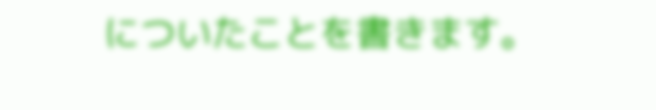についたことを書きます。